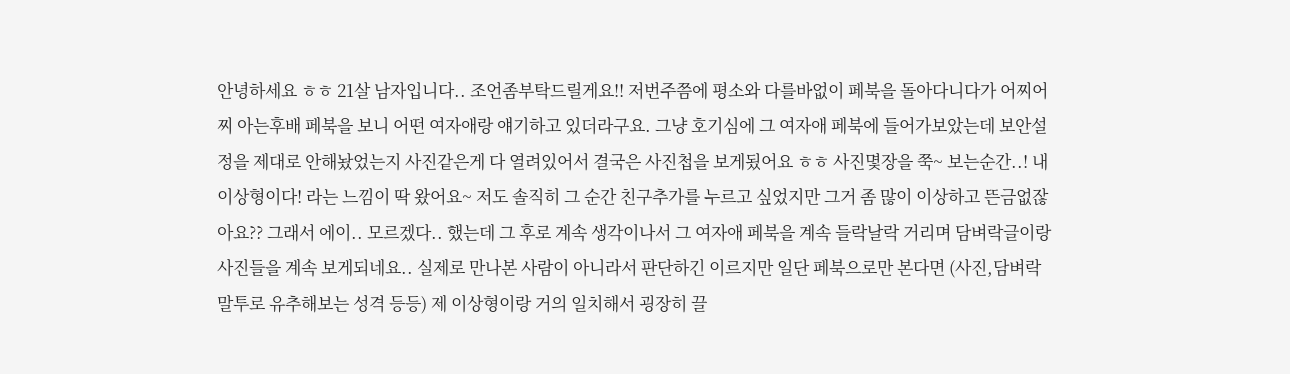안녕하세요 ㅎㅎ 21살 남자입니다.. 조언좀부탁드릴게요!! 저번주쯤에 평소와 다를바없이 페북을 돌아다니다가 어찌어찌 아는후배 페북을 보니 어떤 여자애랑 얘기하고 있더라구요. 그냥 호기심에 그 여자애 페북에 들어가보았는데 보안설정을 제대로 안해놨었는지 사진같은게 다 열려있어서 결국은 사진첩을 보게됬어요 ㅎㅎ 사진몇장을 쭉~ 보는순간..! 내 이상형이다! 라는 느낌이 딱 왔어요~ 저도 솔직히 그 순간 친구추가를 누르고 싶었지만 그거 좀 많이 이상하고 뜬금없잖아요?? 그래서 에이.. 모르겠다.. 했는데 그 후로 계속 생각이나서 그 여자애 페북을 계속 들락날락 거리며 담벼락글이랑 사진들을 계속 보게되네요.. 실제로 만나본 사람이 아니라서 판단하긴 이르지만 일단 페북으로만 본다면 (사진,담벼락 말투로 유추해보는 성격 등등) 제 이상형이랑 거의 일치해서 굉장히 끌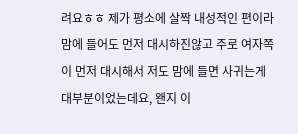려요ㅎㅎ 제가 평소에 살짝 내성적인 편이라 맘에 들어도 먼저 대시하진않고 주로 여자쪽이 먼저 대시해서 저도 맘에 들면 사귀는게 대부분이었는데요, 왠지 이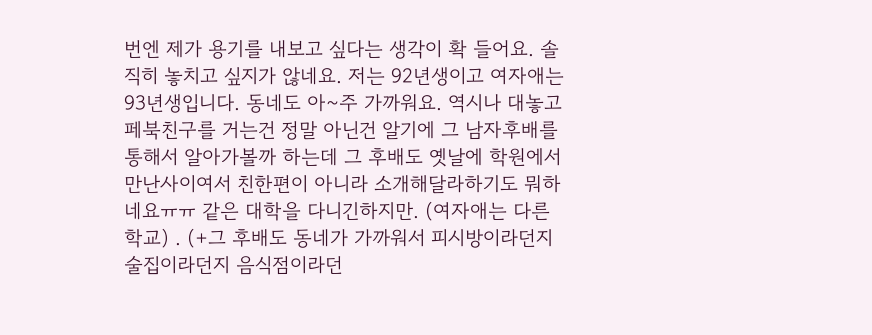번엔 제가 용기를 내보고 싶다는 생각이 확 들어요. 솔직히 놓치고 싶지가 않네요. 저는 92년생이고 여자애는 93년생입니다. 동네도 아~주 가까워요. 역시나 대놓고 페북친구를 거는건 정말 아닌건 알기에 그 남자후배를 통해서 알아가볼까 하는데 그 후배도 옛날에 학원에서 만난사이여서 친한편이 아니라 소개해달라하기도 뭐하네요ㅠㅠ 같은 대학을 다니긴하지만. (여자애는 다른학교) . (+그 후배도 동네가 가까워서 피시방이라던지 술집이라던지 음식점이라던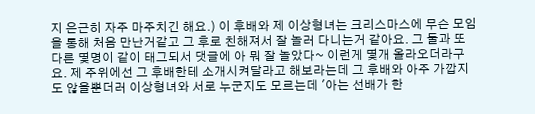지 은근히 자주 마주치긴 해요.) 이 후배와 제 이상형녀는 크리스마스에 무슨 모임을 통해 처음 만난거같고 그 후로 친해져서 잘 놀러 다니는거 같아요. 그 둘과 또 다른 몇명이 같이 태그되서 댓글에 아 뭐 잘 놀았다~ 이런게 몇개 올라오더라구요. 제 주위에선 그 후배한테 소개시켜달라고 해보라는데 그 후배와 아주 가깝지도 않을뿐더러 이상형녀와 서로 누군지도 모르는데 '아는 선배가 한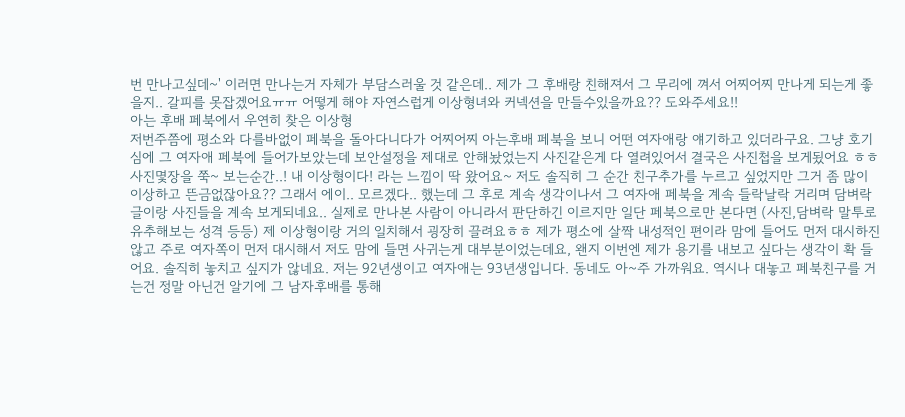번 만나고싶데~' 이러면 만나는거 자체가 부담스러울 것 같은데.. 제가 그 후배랑 친해져서 그 무리에 껴서 어찌어찌 만나게 되는게 좋을지.. 갈피를 못잡겠어요ㅠㅠ 어떻게 해야 자연스럽게 이상형녀와 커넥션을 만들수있을까요?? 도와주세요!!
아는 후배 페북에서 우연히 찾은 이상형
저번주쯤에 평소와 다를바없이 페북을 돌아다니다가 어찌어찌 아는후배 페북을 보니 어떤 여자애랑 얘기하고 있더라구요. 그냥 호기심에 그 여자애 페북에 들어가보았는데 보안설정을 제대로 안해놨었는지 사진같은게 다 열려있어서 결국은 사진첩을 보게됬어요 ㅎㅎ 사진몇장을 쭉~ 보는순간..! 내 이상형이다! 라는 느낌이 딱 왔어요~ 저도 솔직히 그 순간 친구추가를 누르고 싶었지만 그거 좀 많이 이상하고 뜬금없잖아요?? 그래서 에이.. 모르겠다.. 했는데 그 후로 계속 생각이나서 그 여자애 페북을 계속 들락날락 거리며 담벼락글이랑 사진들을 계속 보게되네요.. 실제로 만나본 사람이 아니라서 판단하긴 이르지만 일단 페북으로만 본다면 (사진,담벼락 말투로 유추해보는 성격 등등) 제 이상형이랑 거의 일치해서 굉장히 끌려요ㅎㅎ 제가 평소에 살짝 내성적인 편이라 맘에 들어도 먼저 대시하진않고 주로 여자쪽이 먼저 대시해서 저도 맘에 들면 사귀는게 대부분이었는데요, 왠지 이번엔 제가 용기를 내보고 싶다는 생각이 확 들어요. 솔직히 놓치고 싶지가 않네요. 저는 92년생이고 여자애는 93년생입니다. 동네도 아~주 가까워요. 역시나 대놓고 페북친구를 거는건 정말 아닌건 알기에 그 남자후배를 통해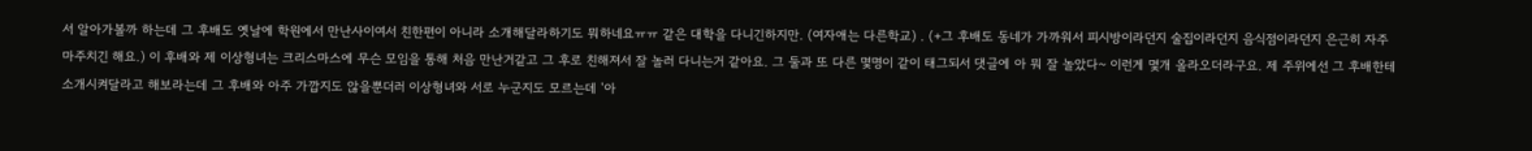서 알아가볼까 하는데 그 후배도 옛날에 학원에서 만난사이여서 친한편이 아니라 소개해달라하기도 뭐하네요ㅠㅠ 같은 대학을 다니긴하지만. (여자애는 다른학교) . (+그 후배도 동네가 가까워서 피시방이라던지 술집이라던지 음식점이라던지 은근히 자주 마주치긴 해요.) 이 후배와 제 이상형녀는 크리스마스에 무슨 모임을 통해 처음 만난거같고 그 후로 친해져서 잘 놀러 다니는거 같아요. 그 둘과 또 다른 몇명이 같이 태그되서 댓글에 아 뭐 잘 놀았다~ 이런게 몇개 올라오더라구요. 제 주위에선 그 후배한테 소개시켜달라고 해보라는데 그 후배와 아주 가깝지도 않을뿐더러 이상형녀와 서로 누군지도 모르는데 '아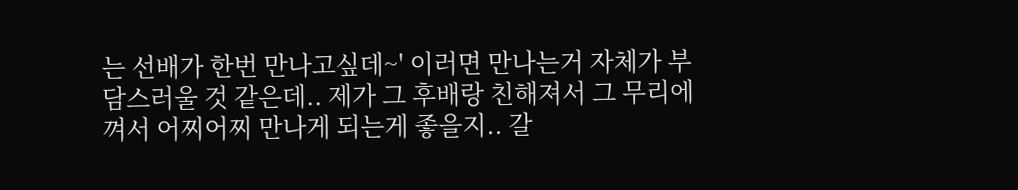는 선배가 한번 만나고싶데~' 이러면 만나는거 자체가 부담스러울 것 같은데.. 제가 그 후배랑 친해져서 그 무리에 껴서 어찌어찌 만나게 되는게 좋을지.. 갈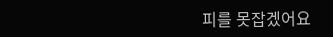피를 못잡겠어요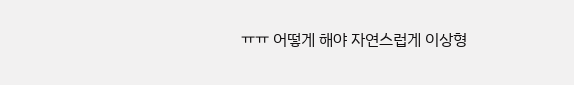ㅠㅠ 어떻게 해야 자연스럽게 이상형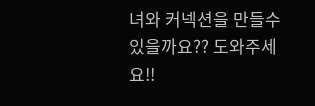녀와 커넥션을 만들수있을까요?? 도와주세요!!